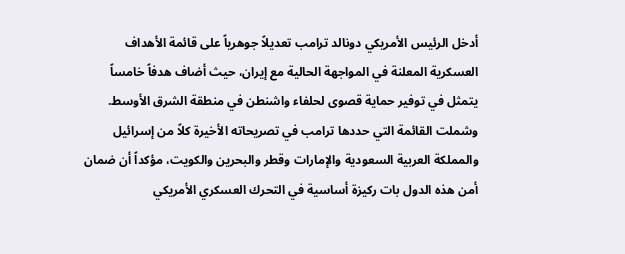أدخل الرئيس الأمريكي دونالد ترامب تعديلاً جوهرياً على قائمة الأهداف العسكرية المعلنة في المواجهة الحالية مع إيران، حيث أضاف هدفاً خامساً يتمثل في توفير حماية قصوى لحلفاء واشنطن في منطقة الشرق الأوسط. وشملت القائمة التي حددها ترامب في تصريحاته الأخيرة كلاً من إسرائيل والمملكة العربية السعودية والإمارات وقطر والبحرين والكويت، مؤكداً أن ضمان أمن هذه الدول بات ركيزة أساسية في التحرك العسكري الأمريكي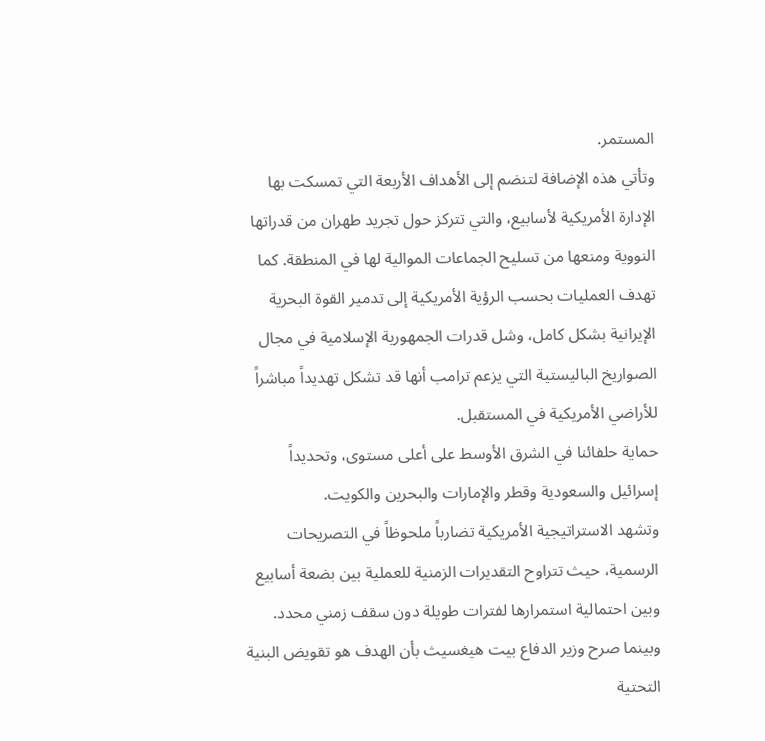المستمر.
وتأتي هذه الإضافة لتنضم إلى الأهداف الأربعة التي تمسكت بها الإدارة الأمريكية لأسابيع، والتي تتركز حول تجريد طهران من قدراتها النووية ومنعها من تسليح الجماعات الموالية لها في المنطقة. كما تهدف العمليات بحسب الرؤية الأمريكية إلى تدمير القوة البحرية الإيرانية بشكل كامل، وشل قدرات الجمهورية الإسلامية في مجال الصواريخ الباليستية التي يزعم ترامب أنها قد تشكل تهديداً مباشراً للأراضي الأمريكية في المستقبل.
حماية حلفائنا في الشرق الأوسط على أعلى مستوى، وتحديداً إسرائيل والسعودية وقطر والإمارات والبحرين والكويت.
وتشهد الاستراتيجية الأمريكية تضارباً ملحوظاً في التصريحات الرسمية، حيث تتراوح التقديرات الزمنية للعملية بين بضعة أسابيع وبين احتمالية استمرارها لفترات طويلة دون سقف زمني محدد. وبينما صرح وزير الدفاع بيت هيغسيث بأن الهدف هو تقويض البنية التحتية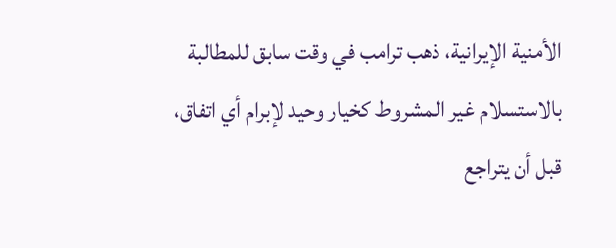الأمنية الإيرانية، ذهب ترامب في وقت سابق للمطالبة بالاستسلام غير المشروط كخيار وحيد لإبرام أي اتفاق، قبل أن يتراجع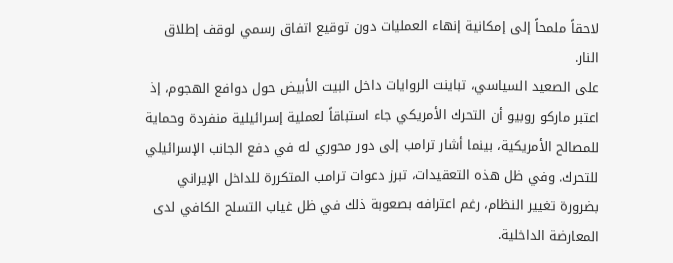لاحقاً ملمحاً إلى إمكانية إنهاء العمليات دون توقيع اتفاق رسمي لوقف إطلاق النار.
على الصعيد السياسي، تباينت الروايات داخل البيت الأبيض حول دوافع الهجوم، إذ اعتبر ماركو روبيو أن التحرك الأمريكي جاء استباقاً لعملية إسرائيلية منفردة وحماية للمصالح الأمريكية، بينما أشار ترامب إلى دور محوري له في دفع الجانب الإسرائيلي للتحرك. وفي ظل هذه التعقيدات، تبرز دعوات ترامب المتكررة للداخل الإيراني بضرورة تغيير النظام، رغم اعترافه بصعوبة ذلك في ظل غياب التسلح الكافي لدى المعارضة الداخلية.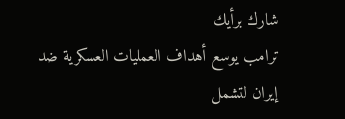شارك برأيك
ترامب يوسع أهداف العمليات العسكرية ضد إيران لتشمل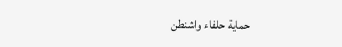حماية حلفاء واشنطن